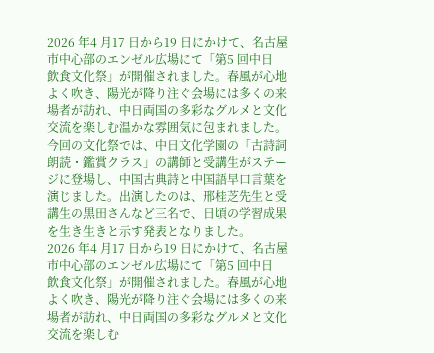2026 年4 月17 日から19 日にかけて、名古屋市中心部のエンゼル広場にて「第5 回中日
飲食文化祭」が開催されました。春風が心地よく吹き、陽光が降り注ぐ会場には多くの来
場者が訪れ、中日両国の多彩なグルメと文化交流を楽しむ温かな雰囲気に包まれました。
今回の文化祭では、中日文化学園の「古詩詞朗読・鑑賞クラス」の講師と受講生がステー
ジに登場し、中国古典詩と中国語早口言葉を演じました。出演したのは、邢桂芝先生と受
講生の黒田さんなど三名で、日頃の学習成果を生き生きと示す発表となりました。
2026 年4 月17 日から19 日にかけて、名古屋市中心部のエンゼル広場にて「第5 回中日
飲食文化祭」が開催されました。春風が心地よく吹き、陽光が降り注ぐ会場には多くの来
場者が訪れ、中日両国の多彩なグルメと文化交流を楽しむ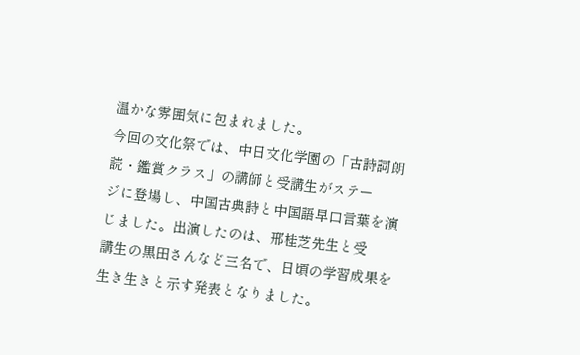温かな雰囲気に包まれました。
今回の文化祭では、中日文化学園の「古詩詞朗読・鑑賞クラス」の講師と受講生がステー
ジに登場し、中国古典詩と中国語早口言葉を演じました。出演したのは、邢桂芝先生と受
講生の黒田さんなど三名で、日頃の学習成果を生き生きと示す発表となりました。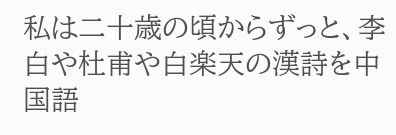私は二十歳の頃からずっと、李白や杜甫や白楽天の漢詩を中国語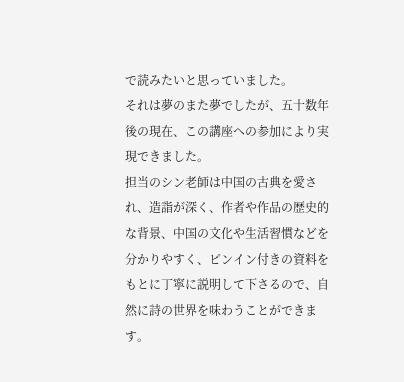で読みたいと思っていました。
それは夢のまた夢でしたが、五十数年後の現在、この講座への参加により実現できました。
担当のシン老師は中国の古典を愛され、造詣が深く、作者や作品の歴史的な背景、中国の文化や生活習慣などを分かりやすく、ピンイン付きの資料をもとに丁寧に説明して下さるので、自然に詩の世界を味わうことができます。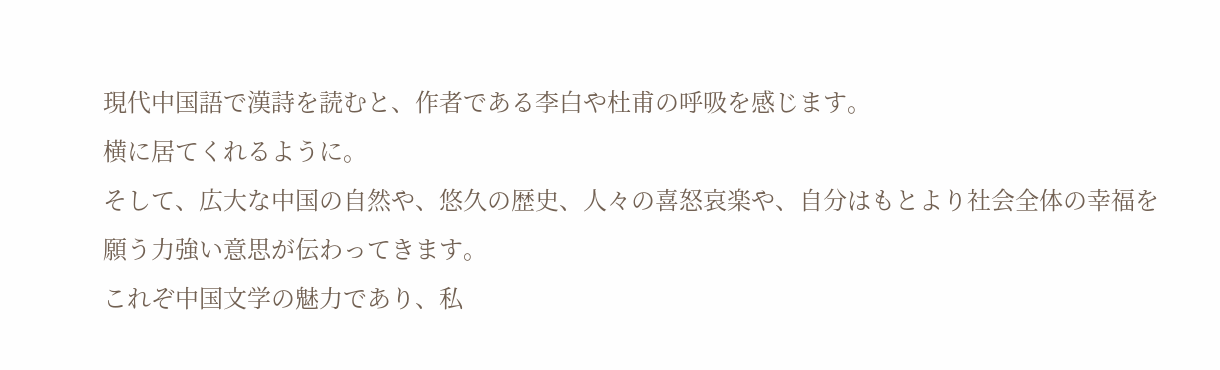現代中国語で漢詩を読むと、作者である李白や杜甫の呼吸を感じます。
横に居てくれるように。
そして、広大な中国の自然や、悠久の歴史、人々の喜怒哀楽や、自分はもとより社会全体の幸福を願う力強い意思が伝わってきます。
これぞ中国文学の魅力であり、私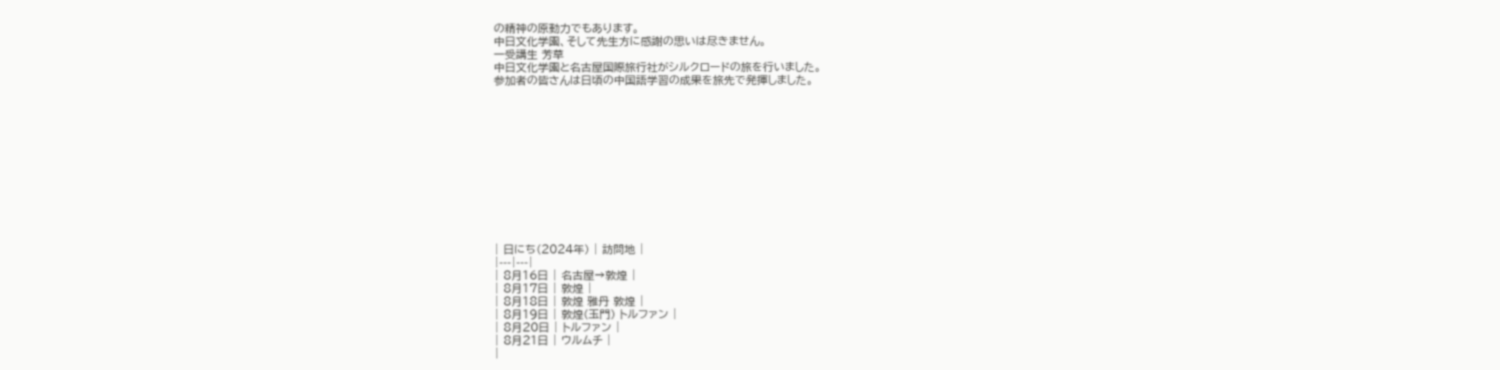の精神の原動力でもあります。
中日文化学園、そして先生方に感謝の思いは尽きません。
一受講生 芳草
中日文化学園と名古屋国際旅行社がシルクロードの旅を行いました。
参加者の皆さんは日頃の中国語学習の成果を旅先で発揮しました。












| 日にち(2024年) | 訪問地 |
|---|---|
| 8月16日 | 名古屋→敦煌 |
| 8月17日 | 敦煌 |
| 8月18日 | 敦煌 雅丹 敦煌 |
| 8月19日 | 敦煌(玉門) トルファン |
| 8月20日 | トルファン |
| 8月21日 | ウルムチ |
|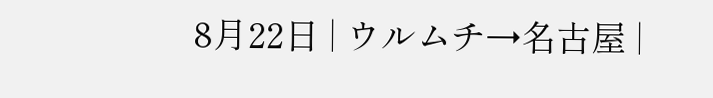8月22日 | ウルムチ→名古屋 |